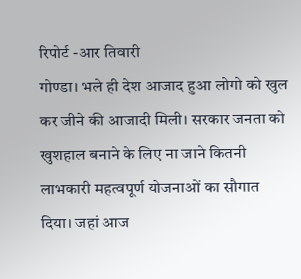रिपोर्ट -आर तिवारी
गोण्डा। भले ही देश आजाद हुआ लोगो को खुल कर जीने की आजादी मिली। सरकार जनता को खुशहाल बनाने के लिए ना जाने कितनी लाभकारी महत्वपूर्ण योजनाओं का सौगात दिया। जहां आज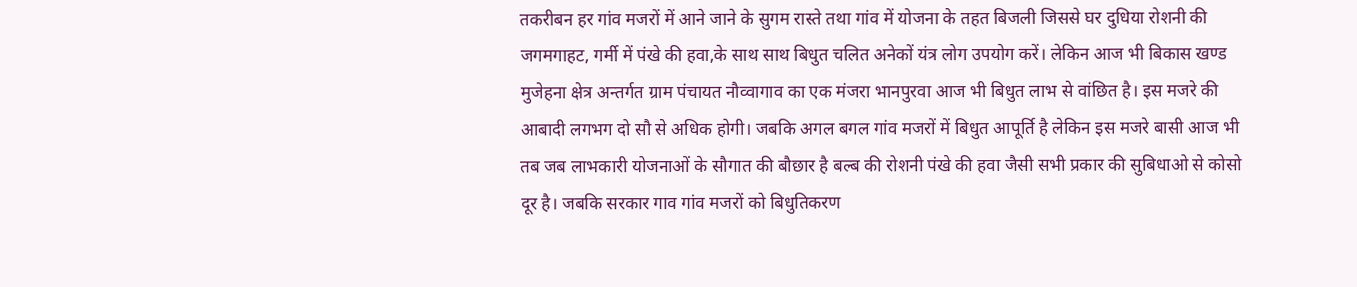तकरीबन हर गांव मजरों में आने जाने के सुगम रास्ते तथा गांव में योजना के तहत बिजली जिससे घर दुधिया रोशनी की जगमगाहट, गर्मी में पंखे की हवा,के साथ साथ बिधुत चलित अनेकों यंत्र लोग उपयोग करें। लेकिन आज भी बिकास खण्ड मुजेहना क्षेत्र अन्तर्गत ग्राम पंचायत नौव्वागाव का एक मंजरा भानपुरवा आज भी बिधुत लाभ से वांछित है। इस मजरे की आबादी लगभग दो सौ से अधिक होगी। जबकि अगल बगल गांव मजरों में बिधुत आपूर्ति है लेकिन इस मजरे बासी आज भी तब जब लाभकारी योजनाओं के सौगात की बौछार है बल्ब की रोशनी पंखे की हवा जैसी सभी प्रकार की सुबिधाओ से कोसो दूर है। जबकि सरकार गाव गांव मजरों को बिधुतिकरण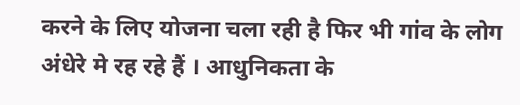करने के लिए योजना चला रही है फिर भी गांव के लोग अंधेरे मे रह रहे हैं । आधुनिकता के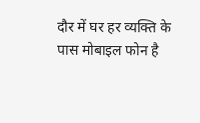दौर में घर हर व्यक्ति के पास मोबाइल फोन है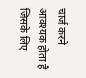चार्ज करने आवश्यक होता है जिसके लिए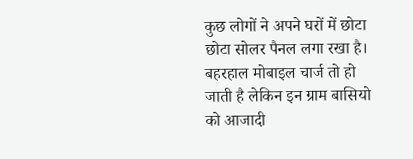कुछ लोगों ने अपने घरों में छोटा छोटा सोलर पैनल लगा रखा है। बहरहाल मोबाइल चार्ज तो हो जाती है लेकिन इन ग्राम बासियो को आजादी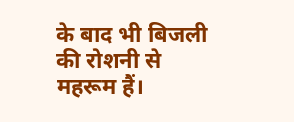के बाद भी बिजली की रोशनी से महरूम हैं।